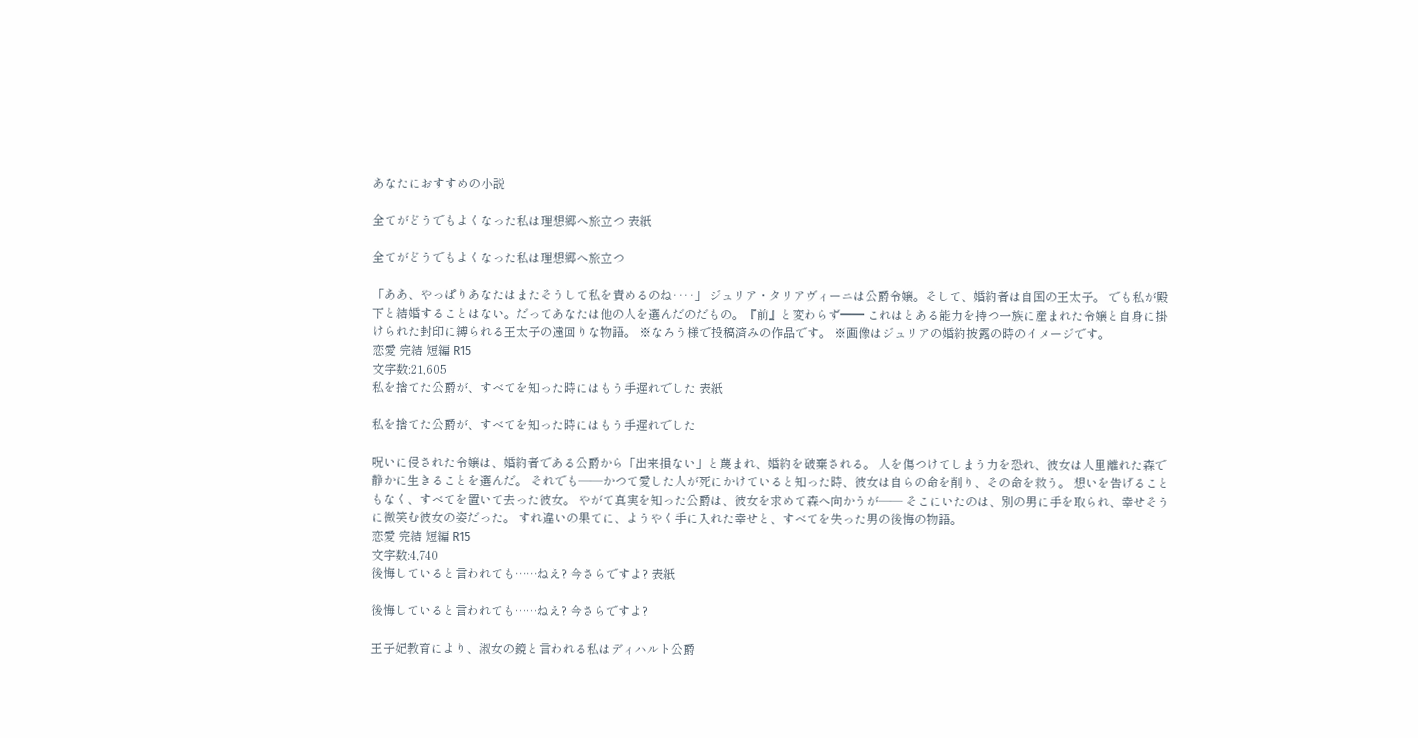あなたにおすすめの小説

全てがどうでもよくなった私は理想郷へ旅立つ 表紙

全てがどうでもよくなった私は理想郷へ旅立つ

「ああ、やっぱりあなたはまたそうして私を責めるのね‥‥」 ジュリア・タリアヴィーニは公爵令嬢。そして、婚約者は自国の王太子。 でも私が殿下と結婚することはない。だってあなたは他の人を選んだのだもの。『前』と変わらず━━ これはとある能力を持つ一族に産まれた令嬢と自身に掛けられた封印に縛られる王太子の遠回りな物語。 ※なろう様で投稿済みの作品です。 ※画像はジュリアの婚約披露の時のイメージです。
恋愛 完結 短編 R15
文字数:21,605
私を捨てた公爵が、すべてを知った時にはもう手遅れでした 表紙

私を捨てた公爵が、すべてを知った時にはもう手遅れでした

呪いに侵された令嬢は、婚約者である公爵から「出来損ない」と蔑まれ、婚約を破棄される。 人を傷つけてしまう力を恐れ、彼女は人里離れた森で静かに生きることを選んだ。 それでも――かつて愛した人が死にかけていると知った時、彼女は自らの命を削り、その命を救う。 想いを告げることもなく、すべてを置いて去った彼女。 やがて真実を知った公爵は、彼女を求めて森へ向かうが―― そこにいたのは、別の男に手を取られ、幸せそうに微笑む彼女の姿だった。 すれ違いの果てに、ようやく手に入れた幸せと、すべてを失った男の後悔の物語。
恋愛 完結 短編 R15
文字数:4,740
後悔していると言われても……ねえ? 今さらですよ? 表紙

後悔していると言われても……ねえ? 今さらですよ?

王子妃教育により、淑女の鏡と言われる私はディハルト公爵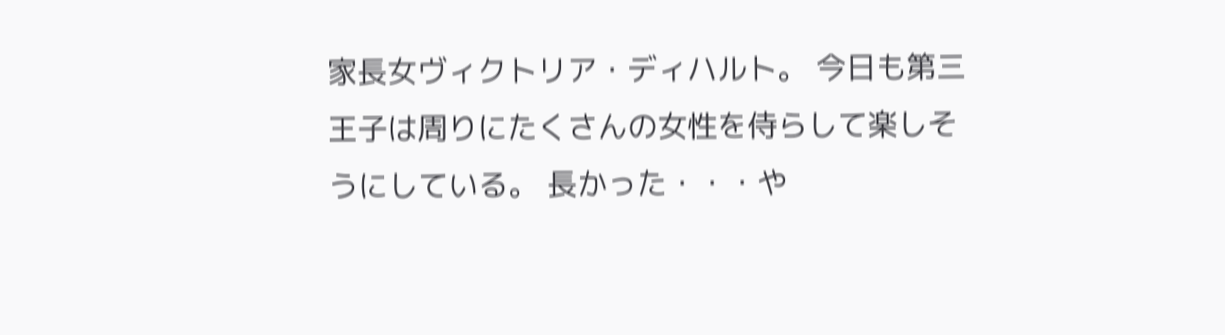家長女ヴィクトリア・ディハルト。 今日も第三王子は周りにたくさんの女性を侍らして楽しそうにしている。 長かった・・・や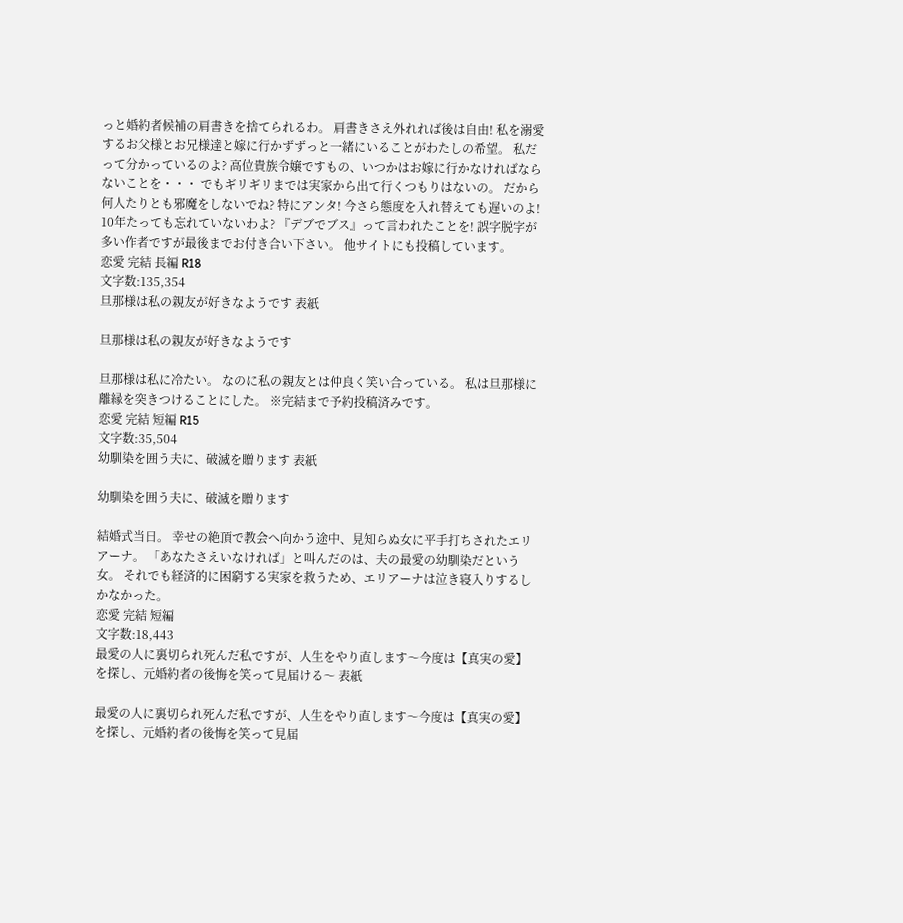っと婚約者候補の肩書きを捨てられるわ。 肩書きさえ外れれば後は自由! 私を溺愛するお父様とお兄様達と嫁に行かずずっと一緒にいることがわたしの希望。 私だって分かっているのよ? 高位貴族令嬢ですもの、いつかはお嫁に行かなければならないことを・・・ でもギリギリまでは実家から出て行くつもりはないの。 だから何人たりとも邪魔をしないでね? 特にアンタ! 今さら態度を入れ替えても遅いのよ! 10年たっても忘れていないわよ? 『デブでブス』って言われたことを! 誤字脱字が多い作者ですが最後までお付き合い下さい。 他サイトにも投稿しています。
恋愛 完結 長編 R18
文字数:135,354
旦那様は私の親友が好きなようです 表紙

旦那様は私の親友が好きなようです

旦那様は私に冷たい。 なのに私の親友とは仲良く笑い合っている。 私は旦那様に離縁を突きつけることにした。 ※完結まで予約投稿済みです。
恋愛 完結 短編 R15
文字数:35,504
幼馴染を囲う夫に、破滅を贈ります 表紙

幼馴染を囲う夫に、破滅を贈ります

結婚式当日。 幸せの絶頂で教会へ向かう途中、見知らぬ女に平手打ちされたエリアーナ。 「あなたさえいなければ」と叫んだのは、夫の最愛の幼馴染だという女。 それでも経済的に困窮する実家を救うため、エリアーナは泣き寝入りするしかなかった。
恋愛 完結 短編
文字数:18,443
最愛の人に裏切られ死んだ私ですが、人生をやり直します〜今度は【真実の愛】を探し、元婚約者の後悔を笑って見届ける〜 表紙

最愛の人に裏切られ死んだ私ですが、人生をやり直します〜今度は【真実の愛】を探し、元婚約者の後悔を笑って見届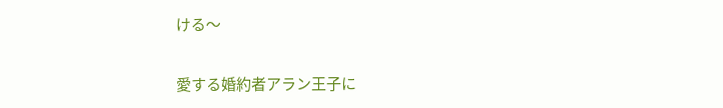ける〜

愛する婚約者アラン王子に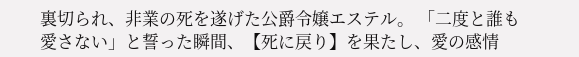裏切られ、非業の死を遂げた公爵令嬢エステル。 「二度と誰も愛さない」と誓った瞬間、【死に戻り】を果たし、愛の感情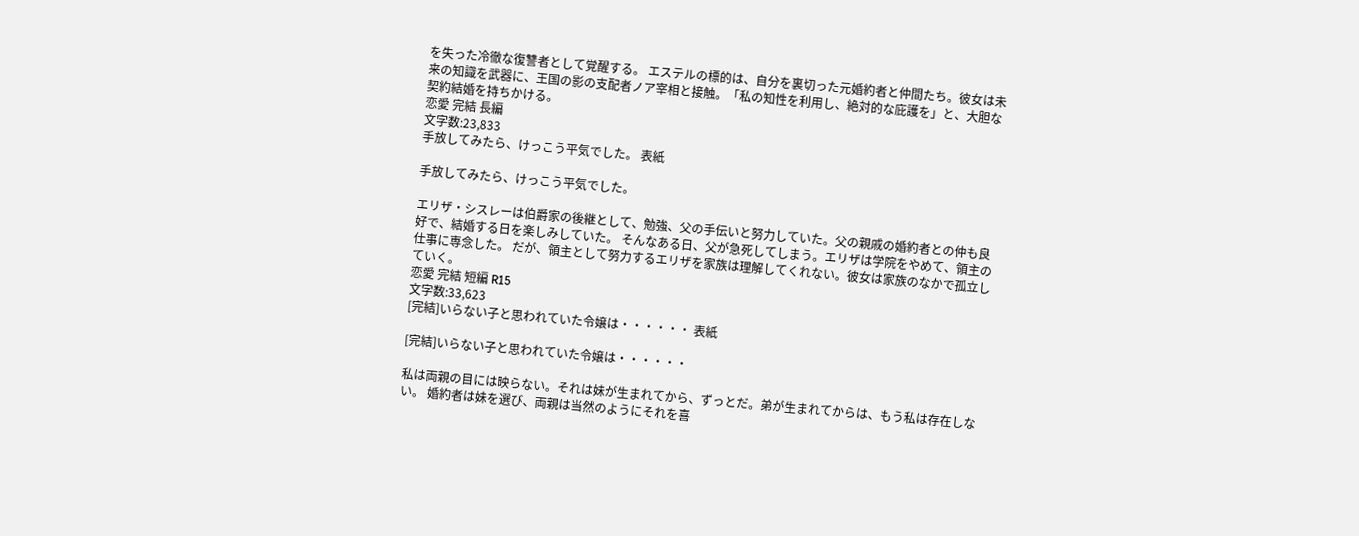を失った冷徹な復讐者として覚醒する。 エステルの標的は、自分を裏切った元婚約者と仲間たち。彼女は未来の知識を武器に、王国の影の支配者ノア宰相と接触。「私の知性を利用し、絶対的な庇護を」と、大胆な契約結婚を持ちかける。
恋愛 完結 長編
文字数:23,833
手放してみたら、けっこう平気でした。 表紙

手放してみたら、けっこう平気でした。

エリザ・シスレーは伯爵家の後継として、勉強、父の手伝いと努力していた。父の親戚の婚約者との仲も良好で、結婚する日を楽しみしていた。 そんなある日、父が急死してしまう。エリザは学院をやめて、領主の仕事に専念した。 だが、領主として努力するエリザを家族は理解してくれない。彼女は家族のなかで孤立していく。
恋愛 完結 短編 R15
文字数:33,623
[完結]いらない子と思われていた令嬢は・・・・・・ 表紙

[完結]いらない子と思われていた令嬢は・・・・・・

私は両親の目には映らない。それは妹が生まれてから、ずっとだ。弟が生まれてからは、もう私は存在しない。 婚約者は妹を選び、両親は当然のようにそれを喜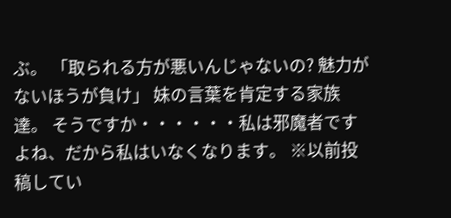ぶ。 「取られる方が悪いんじゃないの? 魅力がないほうが負け」 妹の言葉を肯定する家族達。 そうですか・・・・・・私は邪魔者ですよね、だから私はいなくなります。 ※以前投稿してい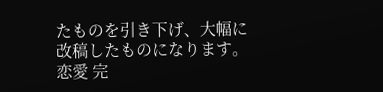たものを引き下げ、大幅に改稿したものになります。
恋愛 完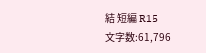結 短編 R15
文字数:61,796